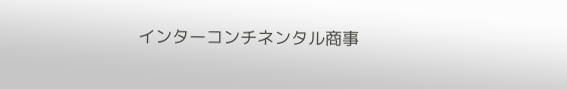インターコンチネンタル商事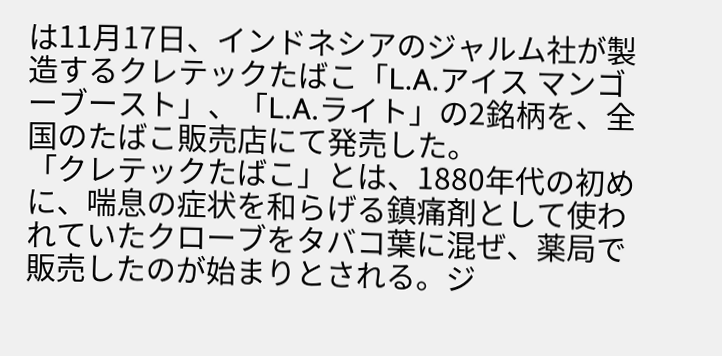は11月17日、インドネシアのジャルム社が製造するクレテックたばこ「L.A.アイス マンゴーブースト」、「L.A.ライト」の2銘柄を、全国のたばこ販売店にて発売した。
「クレテックたばこ」とは、1880年代の初めに、喘息の症状を和らげる鎮痛剤として使われていたクローブをタバコ葉に混ぜ、薬局で販売したのが始まりとされる。ジ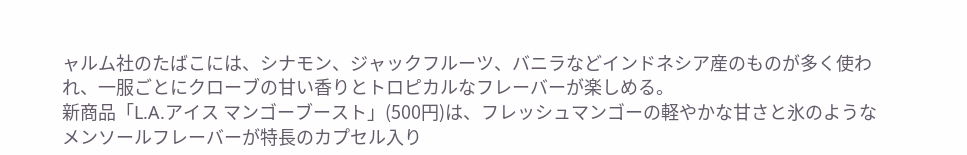ャルム社のたばこには、シナモン、ジャックフルーツ、バニラなどインドネシア産のものが多く使われ、一服ごとにクローブの甘い香りとトロピカルなフレーバーが楽しめる。
新商品「L.A.アイス マンゴーブースト」(500円)は、フレッシュマンゴーの軽やかな甘さと氷のようなメンソールフレーバーが特長のカプセル入り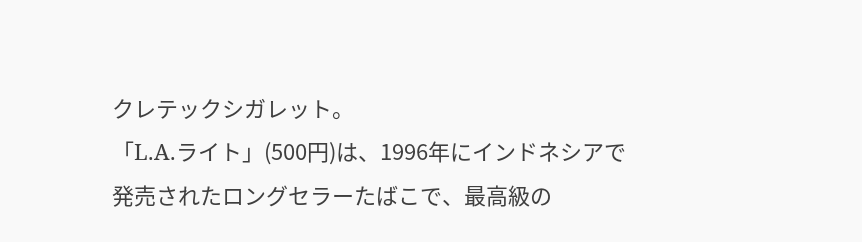クレテックシガレット。
「L.A.ライト」(500円)は、1996年にインドネシアで発売されたロングセラーたばこで、最高級の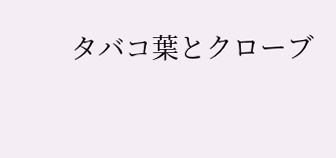タバコ葉とクローブ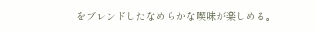をブレンドしたなめらかな喫味が楽しめる。